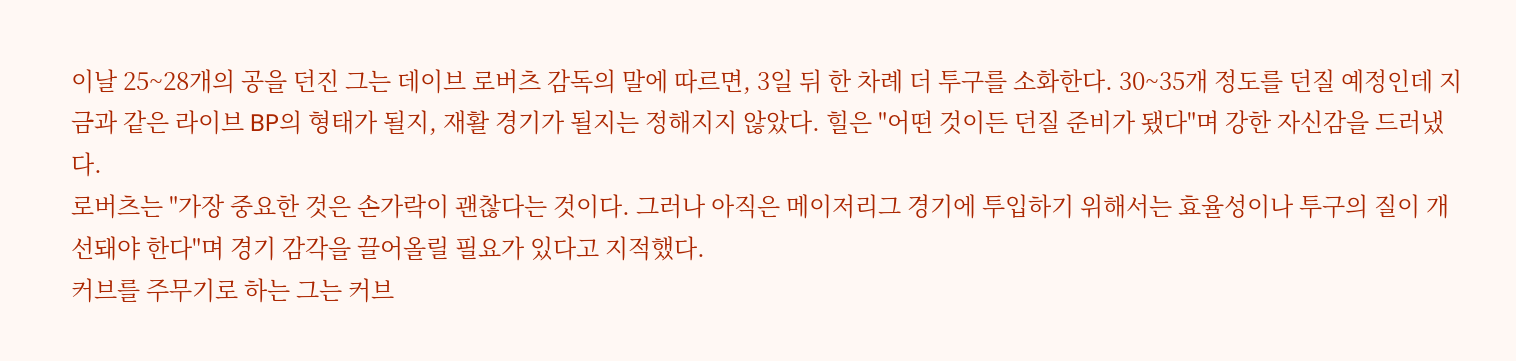이날 25~28개의 공을 던진 그는 데이브 로버츠 감독의 말에 따르면, 3일 뒤 한 차례 더 투구를 소화한다. 30~35개 정도를 던질 예정인데 지금과 같은 라이브 BP의 형태가 될지, 재활 경기가 될지는 정해지지 않았다. 힐은 "어떤 것이든 던질 준비가 됐다"며 강한 자신감을 드러냈다.
로버츠는 "가장 중요한 것은 손가락이 괜찮다는 것이다. 그러나 아직은 메이저리그 경기에 투입하기 위해서는 효율성이나 투구의 질이 개선돼야 한다"며 경기 감각을 끌어올릴 필요가 있다고 지적했다.
커브를 주무기로 하는 그는 커브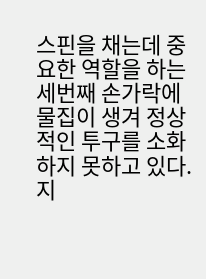스핀을 채는데 중요한 역할을 하는 세번째 손가락에 물집이 생겨 정상적인 투구를 소화하지 못하고 있다. 지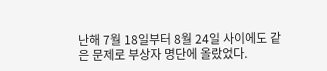난해 7월 18일부터 8월 24일 사이에도 같은 문제로 부상자 명단에 올랐었다.